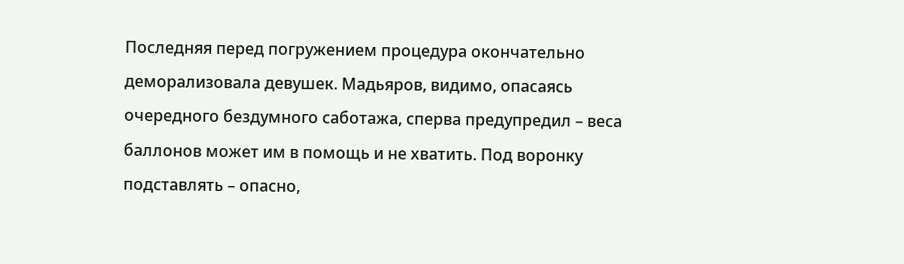Последняя перед погружением процедура окончательно деморализовала девушек. Мадьяров, видимо, опасаясь очередного бездумного саботажа, сперва предупредил – веса баллонов может им в помощь и не хватить. Под воронку подставлять – опасно,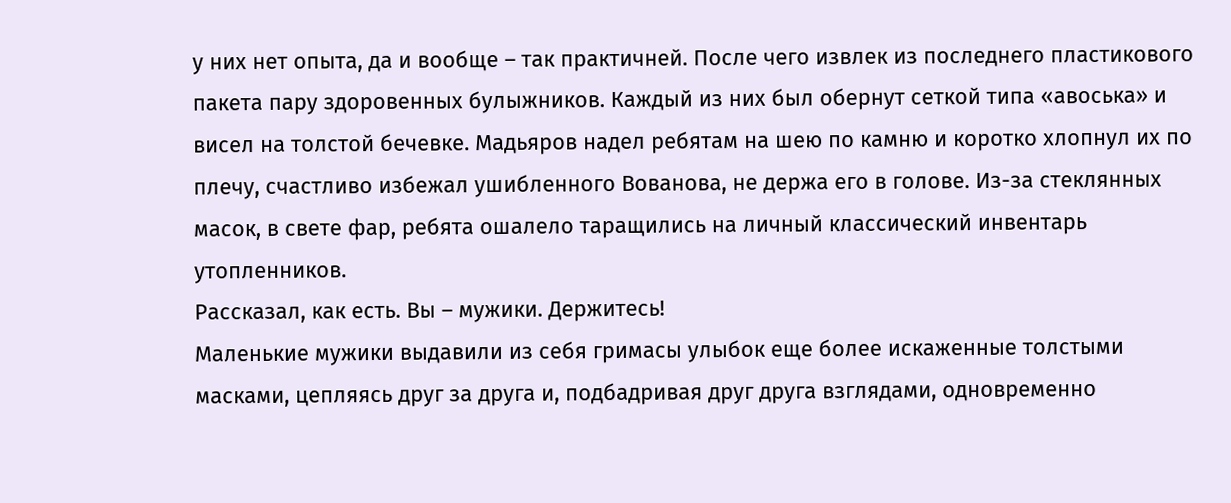у них нет опыта, да и вообще – так практичней. После чего извлек из последнего пластикового пакета пару здоровенных булыжников. Каждый из них был обернут сеткой типа «авоська» и висел на толстой бечевке. Мадьяров надел ребятам на шею по камню и коротко хлопнул их по плечу, счастливо избежал ушибленного Вованова, не держа его в голове. Из-за стеклянных масок, в свете фар, ребята ошалело таращились на личный классический инвентарь утопленников.
Рассказал, как есть. Вы – мужики. Держитесь!
Маленькие мужики выдавили из себя гримасы улыбок еще более искаженные толстыми масками, цепляясь друг за друга и, подбадривая друг друга взглядами, одновременно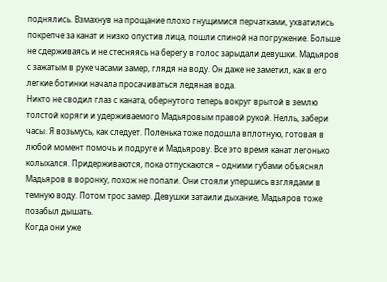поднялись. Взмахнув на прощание плохо гнущимися перчатками, ухватились покрепче за канат и низко опустив лица, пошли спиной на погружение. Больше не сдерживаясь и не стесняясь на берегу в голос зарыдали девушки. Мадьяров с зажатым в руке часами замер, глядя на воду. Он даже не заметил, как в его легкие ботинки начала просачиваться ледяная вода.
Никто не сводил глаз с каната, обернутого теперь вокруг врытой в землю толстой коряги и удерживаемого Мадьяровым правой рукой. Нелль, забери часы. Я возьмусь, как следует. Поленька тоже подошла вплотную, готовая в любой момент помочь и подруге и Мадьярову. Все это время канат легонько колыхался. Придерживаются, пока отпускаются – одними губами объяснял Мадьяров в воронку, похож не попали. Они стояли упершись взглядами в темную воду. Потом трос замер. Девушки затаили дыхание, Мадьяров тоже позабыл дышать.
Когда они уже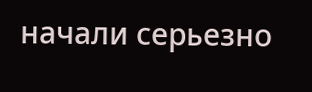начали серьезно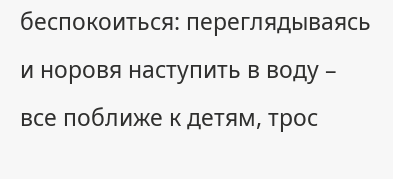беспокоиться: переглядываясь и норовя наступить в воду – все поближе к детям, трос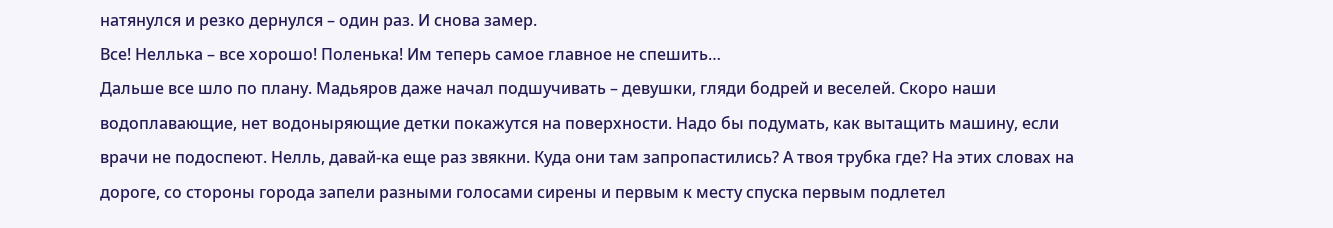натянулся и резко дернулся – один раз. И снова замер.
Все! Неллька – все хорошо! Поленька! Им теперь самое главное не спешить…
Дальше все шло по плану. Мадьяров даже начал подшучивать – девушки, гляди бодрей и веселей. Скоро наши водоплавающие, нет водоныряющие детки покажутся на поверхности. Надо бы подумать, как вытащить машину, если врачи не подоспеют. Нелль, давай-ка еще раз звякни. Куда они там запропастились? А твоя трубка где? На этих словах на дороге, со стороны города запели разными голосами сирены и первым к месту спуска первым подлетел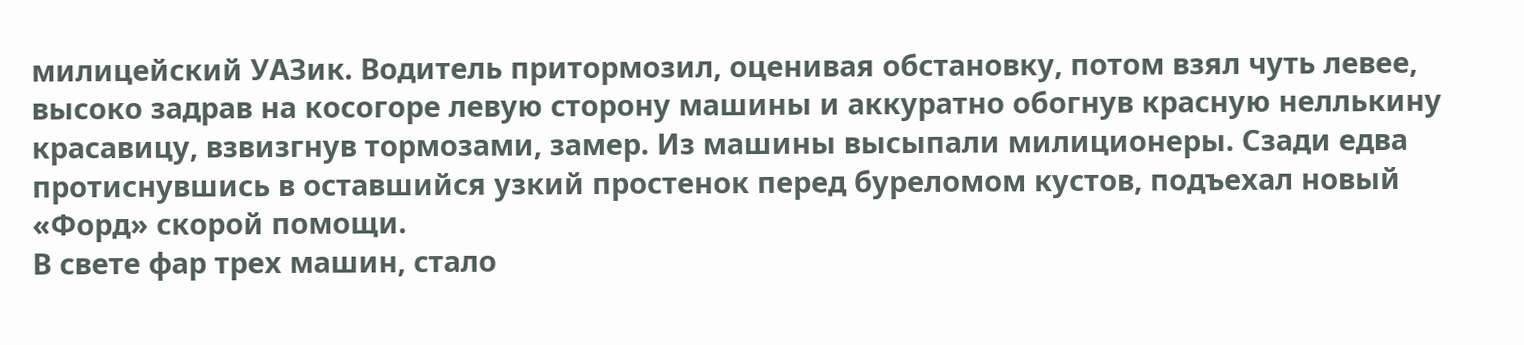милицейский УАЗик. Водитель притормозил, оценивая обстановку, потом взял чуть левее, высоко задрав на косогоре левую сторону машины и аккуратно обогнув красную неллькину красавицу, взвизгнув тормозами, замер. Из машины высыпали милиционеры. Сзади едва протиснувшись в оставшийся узкий простенок перед буреломом кустов, подъехал новый «Форд» скорой помощи.
В свете фар трех машин, стало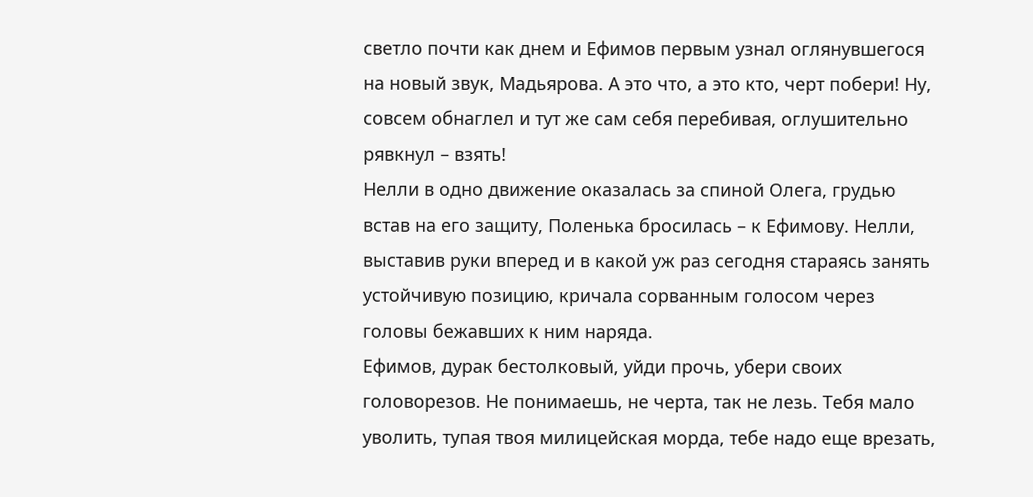светло почти как днем и Ефимов первым узнал оглянувшегося на новый звук, Мадьярова. А это что, а это кто, черт побери! Ну, совсем обнаглел и тут же сам себя перебивая, оглушительно рявкнул – взять!
Нелли в одно движение оказалась за спиной Олега, грудью встав на его защиту, Поленька бросилась – к Ефимову. Нелли, выставив руки вперед и в какой уж раз сегодня стараясь занять устойчивую позицию, кричала сорванным голосом через головы бежавших к ним наряда.
Ефимов, дурак бестолковый, уйди прочь, убери своих головорезов. Не понимаешь, не черта, так не лезь. Тебя мало уволить, тупая твоя милицейская морда, тебе надо еще врезать,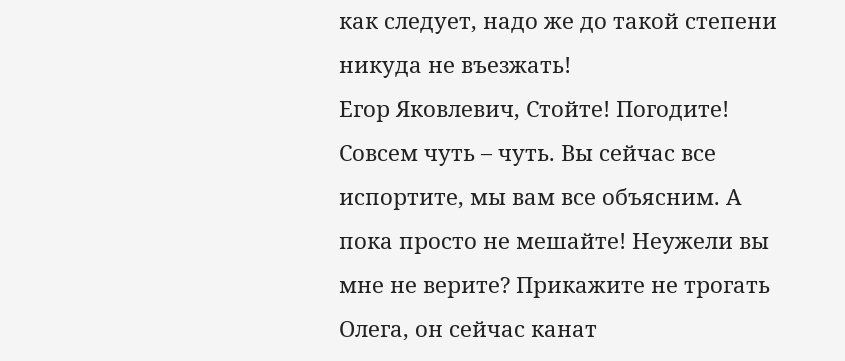как следует, надо же до такой степени никуда не въезжать!
Егор Яковлевич, Стойте! Погодите! Совсем чуть – чуть. Вы сейчас все испортите, мы вам все объясним. А пока просто не мешайте! Неужели вы мне не верите? Прикажите не трогать Олега, он сейчас канат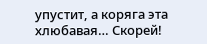упустит, а коряга эта хлюбавая… Скорей!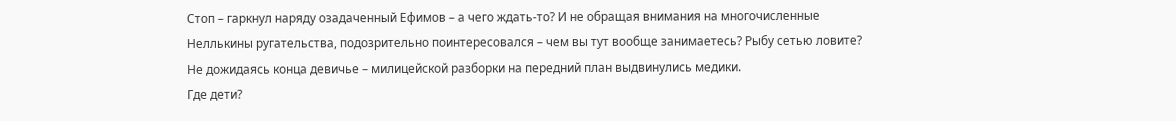Стоп – гаркнул наряду озадаченный Ефимов – а чего ждать-то? И не обращая внимания на многочисленные Неллькины ругательства, подозрительно поинтересовался – чем вы тут вообще занимаетесь? Рыбу сетью ловите?
Не дожидаясь конца девичье – милицейской разборки на передний план выдвинулись медики.
Где дети?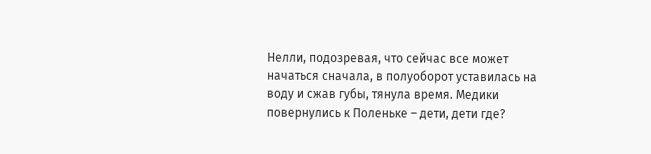Нелли, подозревая, что сейчас все может начаться сначала, в полуоборот уставилась на воду и сжав губы, тянула время. Медики повернулись к Поленьке – дети, дети где?